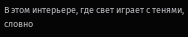В этом интерьере, где свет играет с тенями, словно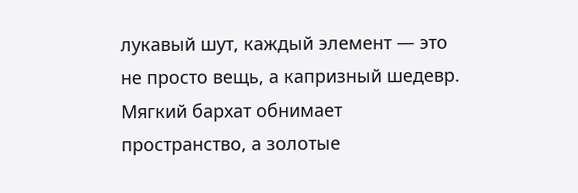лукавый шут, каждый элемент — это не просто вещь, а капризный шедевр. Мягкий бархат обнимает пространство, а золотые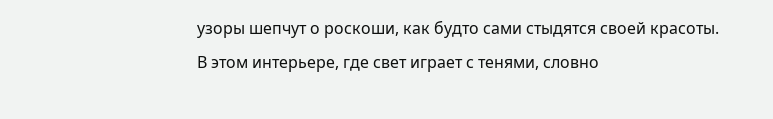узоры шепчут о роскоши, как будто сами стыдятся своей красоты.
В этом интерьере, где свет играет с тенями, словно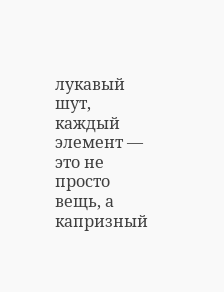лукавый шут, каждый элемент — это не просто вещь, а капризный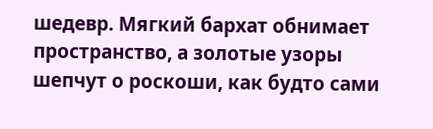шедевр. Мягкий бархат обнимает пространство, а золотые узоры шепчут о роскоши, как будто сами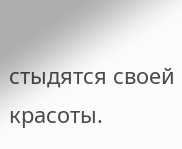стыдятся своей красоты.